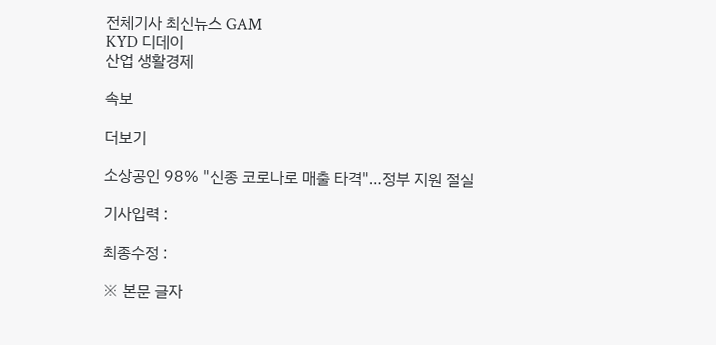전체기사 최신뉴스 GAM
KYD 디데이
산업 생활경제

속보

더보기

소상공인 98% "신종 코로나로 매출 타격"…정부 지원 절실

기사입력 :

최종수정 :

※ 본문 글자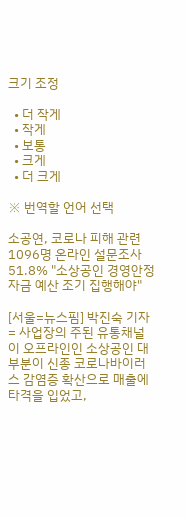크기 조정

  • 더 작게
  • 작게
  • 보통
  • 크게
  • 더 크게

※ 번역할 언어 선택

소공연, 코로나 피해 관련 1096명 온라인 설문조사
51.8% "소상공인 경영안정자금 예산 조기 집행해야"

[서울=뉴스핌] 박진숙 기자 = 사업장의 주된 유통채널이 오프라인인 소상공인 대부분이 신종 코로나바이러스 감염증 확산으로 매출에 타격을 입었고,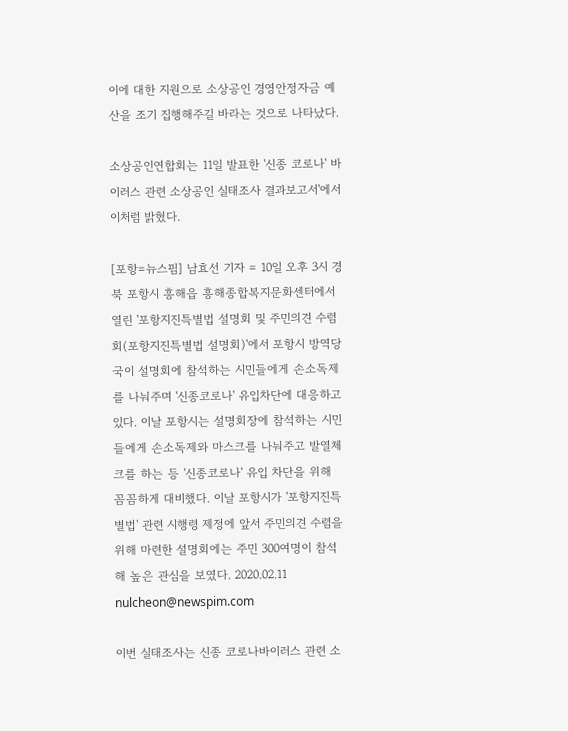이에 대한 지원으로 소상공인 경영안정자금 예산을 조기 집행해주길 바라는 것으로 나타났다.

소상공인연합회는 11일 발표한 '신종 코로나' 바이러스 관련 소상공인 실태조사 결과보고서'에서 이처럼 밝혔다.

[포항=뉴스핌] 남효선 기자 = 10일 오후 3시 경북 포항시 흥해읍 흥해종합복지문화센터에서 열린 '포항지진특별법 설명회 및 주민의견 수렴회(포항지진특별법 설명회)'에서 포항시 방역당국이 설명회에 참석하는 시민들에게 손소독제를 나눠주며 '신종코로나' 유입차단에 대응하고 있다. 이날 포항시는 설명회장에 참석하는 시민들에게 손소독제와 마스크를 나눠주고 발열체크를 하는 등 '신종코로나' 유입 차단을 위해 꼼꼼하게 대비했다. 이날 포항시가 '포항지진특별법' 관련 시행령 제정에 앞서 주민의견 수렴을 위해 마련한 설명회에는 주민 300여명이 참석해 높은 관심을 보였다. 2020.02.11 nulcheon@newspim.com

이번 실태조사는 신종 코로나바이러스 관련 소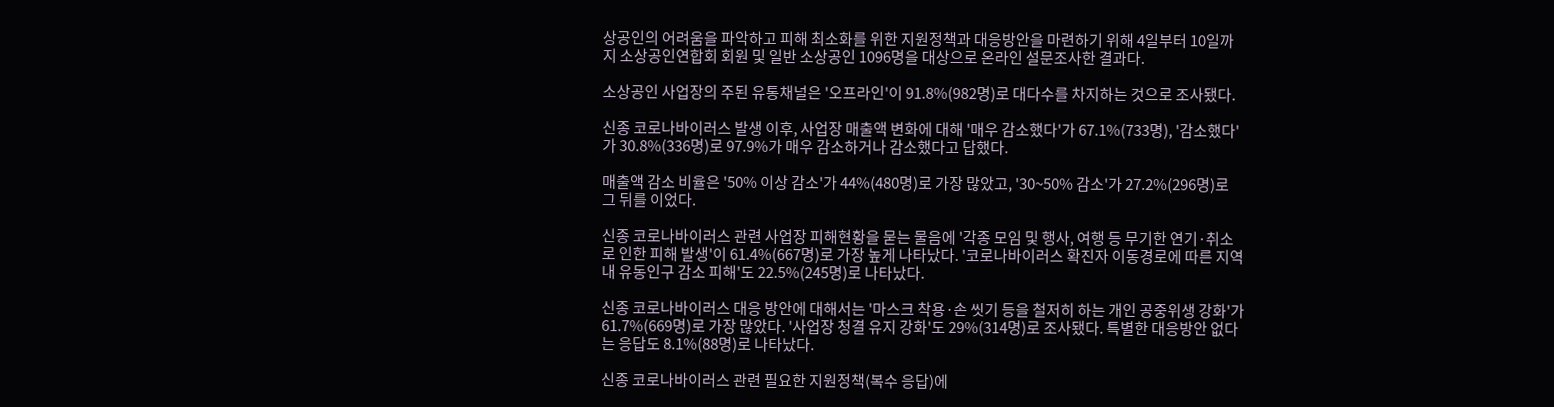상공인의 어려움을 파악하고 피해 최소화를 위한 지원정책과 대응방안을 마련하기 위해 4일부터 10일까지 소상공인연합회 회원 및 일반 소상공인 1096명을 대상으로 온라인 설문조사한 결과다.

소상공인 사업장의 주된 유통채널은 '오프라인'이 91.8%(982명)로 대다수를 차지하는 것으로 조사됐다.

신종 코로나바이러스 발생 이후, 사업장 매출액 변화에 대해 '매우 감소했다'가 67.1%(733명), '감소했다'가 30.8%(336명)로 97.9%가 매우 감소하거나 감소했다고 답했다.

매출액 감소 비율은 '50% 이상 감소'가 44%(480명)로 가장 많았고, '30~50% 감소'가 27.2%(296명)로 그 뒤를 이었다.

신종 코로나바이러스 관련 사업장 피해현황을 묻는 물음에 '각종 모임 및 행사, 여행 등 무기한 연기·취소로 인한 피해 발생'이 61.4%(667명)로 가장 높게 나타났다. '코로나바이러스 확진자 이동경로에 따른 지역 내 유동인구 감소 피해'도 22.5%(245명)로 나타났다.

신종 코로나바이러스 대응 방안에 대해서는 '마스크 착용·손 씻기 등을 철저히 하는 개인 공중위생 강화'가 61.7%(669명)로 가장 많았다. '사업장 청결 유지 강화'도 29%(314명)로 조사됐다. 특별한 대응방안 없다는 응답도 8.1%(88명)로 나타났다.

신종 코로나바이러스 관련 필요한 지원정책(복수 응답)에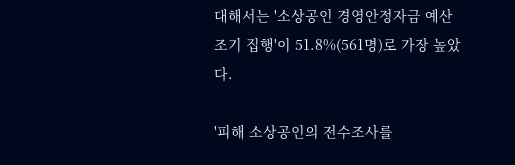대해서는 '소상공인 경영안정자금 예산 조기 집행'이 51.8%(561명)로 가장 높았다.

'피해 소상공인의 전수조사를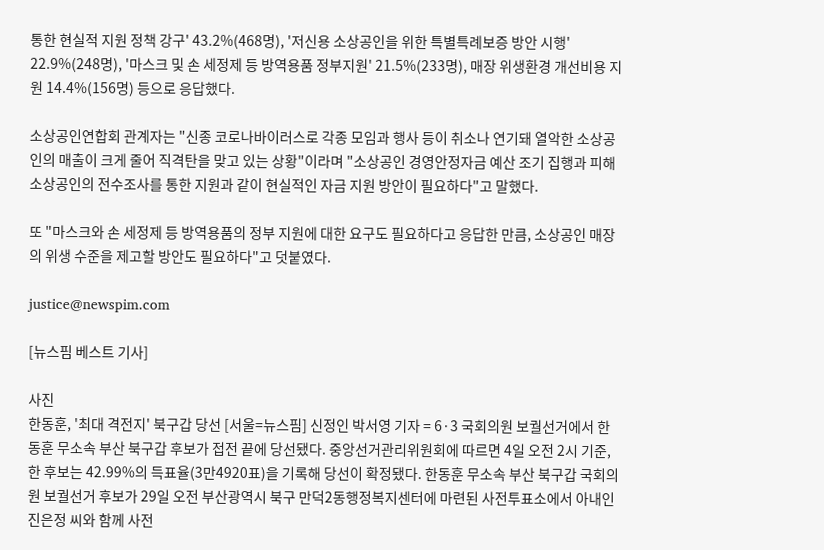통한 현실적 지원 정책 강구' 43.2%(468명), '저신용 소상공인을 위한 특별특례보증 방안 시행' 22.9%(248명), '마스크 및 손 세정제 등 방역용품 정부지원' 21.5%(233명), 매장 위생환경 개선비용 지원 14.4%(156명) 등으로 응답했다.

소상공인연합회 관계자는 "신종 코로나바이러스로 각종 모임과 행사 등이 취소나 연기돼 열악한 소상공인의 매출이 크게 줄어 직격탄을 맞고 있는 상황"이라며 "소상공인 경영안정자금 예산 조기 집행과 피해 소상공인의 전수조사를 통한 지원과 같이 현실적인 자금 지원 방안이 필요하다"고 말했다.

또 "마스크와 손 세정제 등 방역용품의 정부 지원에 대한 요구도 필요하다고 응답한 만큼, 소상공인 매장의 위생 수준을 제고할 방안도 필요하다"고 덧붙였다.

justice@newspim.com

[뉴스핌 베스트 기사]

사진
한동훈, '최대 격전지' 북구갑 당선 [서울=뉴스핌] 신정인 박서영 기자 = 6·3 국회의원 보궐선거에서 한동훈 무소속 부산 북구갑 후보가 접전 끝에 당선됐다. 중앙선거관리위원회에 따르면 4일 오전 2시 기준, 한 후보는 42.99%의 득표율(3만4920표)을 기록해 당선이 확정됐다. 한동훈 무소속 부산 북구갑 국회의원 보궐선거 후보가 29일 오전 부산광역시 북구 만덕2동행정복지센터에 마련된 사전투표소에서 아내인 진은정 씨와 함께 사전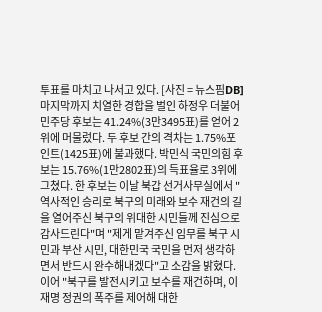투표를 마치고 나서고 있다. [사진 = 뉴스핌DB] 마지막까지 치열한 경합을 벌인 하정우 더불어민주당 후보는 41.24%(3만3495표)를 얻어 2위에 머물렀다. 두 후보 간의 격차는 1.75%포인트(1425표)에 불과했다. 박민식 국민의힘 후보는 15.76%(1만2802표)의 득표율로 3위에 그쳤다. 한 후보는 이날 북갑 선거사무실에서 "역사적인 승리로 북구의 미래와 보수 재건의 길을 열어주신 북구의 위대한 시민들께 진심으로 감사드린다"며 "제게 맡겨주신 임무를 북구 시민과 부산 시민, 대한민국 국민을 먼저 생각하면서 반드시 완수해내겠다"고 소감을 밝혔다. 이어 "북구를 발전시키고 보수를 재건하며, 이재명 정권의 폭주를 제어해 대한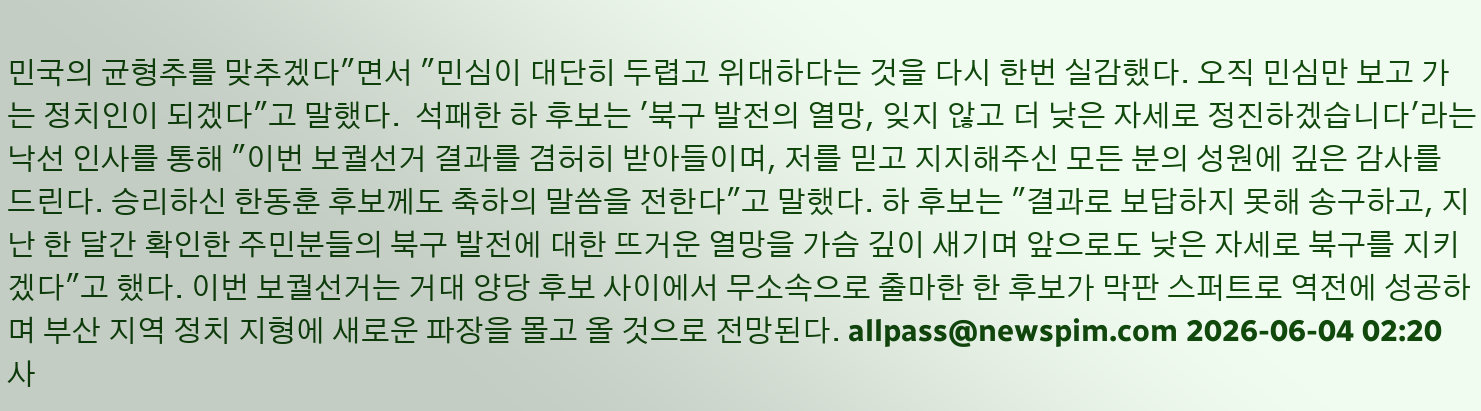민국의 균형추를 맞추겠다"면서 "민심이 대단히 두렵고 위대하다는 것을 다시 한번 실감했다. 오직 민심만 보고 가는 정치인이 되겠다"고 말했다.  석패한 하 후보는 '북구 발전의 열망, 잊지 않고 더 낮은 자세로 정진하겠습니다'라는 낙선 인사를 통해 "이번 보궐선거 결과를 겸허히 받아들이며, 저를 믿고 지지해주신 모든 분의 성원에 깊은 감사를 드린다. 승리하신 한동훈 후보께도 축하의 말씀을 전한다"고 말했다. 하 후보는 "결과로 보답하지 못해 송구하고, 지난 한 달간 확인한 주민분들의 북구 발전에 대한 뜨거운 열망을 가슴 깊이 새기며 앞으로도 낮은 자세로 북구를 지키겠다"고 했다. 이번 보궐선거는 거대 양당 후보 사이에서 무소속으로 출마한 한 후보가 막판 스퍼트로 역전에 성공하며 부산 지역 정치 지형에 새로운 파장을 몰고 올 것으로 전망된다. allpass@newspim.com 2026-06-04 02:20
사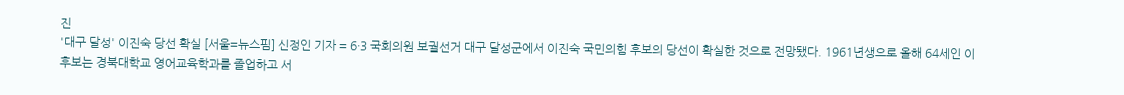진
'대구 달성' 이진숙 당선 확실 [서울=뉴스핌] 신정인 기자 = 6·3 국회의원 보궐선거 대구 달성군에서 이진숙 국민의힘 후보의 당선이 확실한 것으로 전망됐다. 1961년생으로 올해 64세인 이 후보는 경북대학교 영어교육학과를 졸업하고 서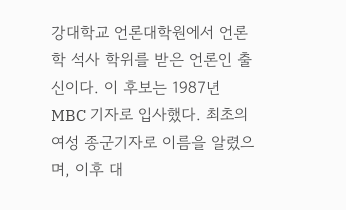강대학교 언론대학원에서 언론학 석사 학위를 받은 언론인 출신이다. 이 후보는 1987년 MBC 기자로 입사했다. 최초의 여성 종군기자로 이름을 알렸으며, 이후 대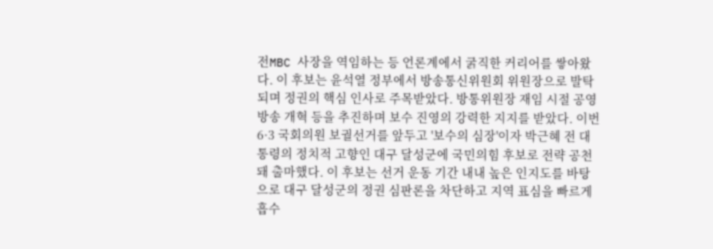전MBC 사장을 역임하는 등 언론계에서 굵직한 커리어를 쌓아왔다. 이 후보는 윤석열 정부에서 방송통신위원회 위원장으로 발탁되며 정권의 핵심 인사로 주목받았다. 방통위원장 재임 시절 공영방송 개혁 등을 추진하며 보수 진영의 강력한 지지를 받았다. 이번 6·3 국회의원 보궐선거를 앞두고 '보수의 심장'이자 박근혜 전 대통령의 정치적 고향인 대구 달성군에 국민의힘 후보로 전략 공천돼 출마했다. 이 후보는 선거 운동 기간 내내 높은 인지도를 바탕으로 대구 달성군의 정권 심판론을 차단하고 지역 표심을 빠르게 흡수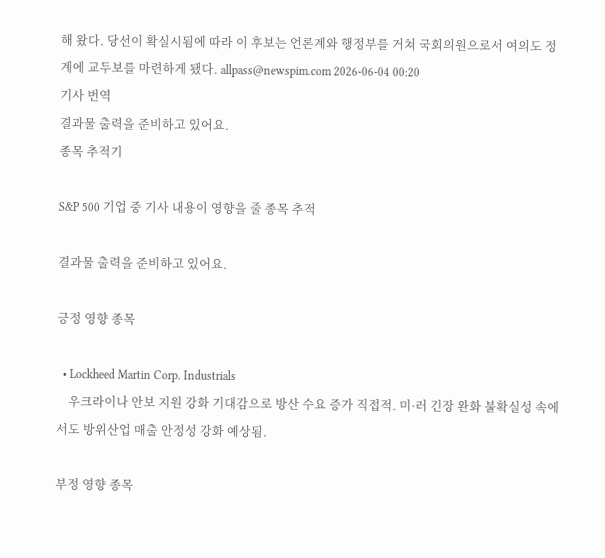해 왔다. 당선이 확실시됨에 따라 이 후보는 언론계와 행정부를 거쳐 국회의원으로서 여의도 정계에 교두보를 마련하게 됐다. allpass@newspim.com 2026-06-04 00:20
기사 번역
결과물 출력을 준비하고 있어요.
종목 추적기

S&P 500 기업 중 기사 내용이 영향을 줄 종목 추적

결과물 출력을 준비하고 있어요.

긍정 영향 종목

  • Lockheed Martin Corp. Industrials
    우크라이나 안보 지원 강화 기대감으로 방산 수요 증가 직접적. 미·러 긴장 완화 불확실성 속에서도 방위산업 매출 안정성 강화 예상됨.

부정 영향 종목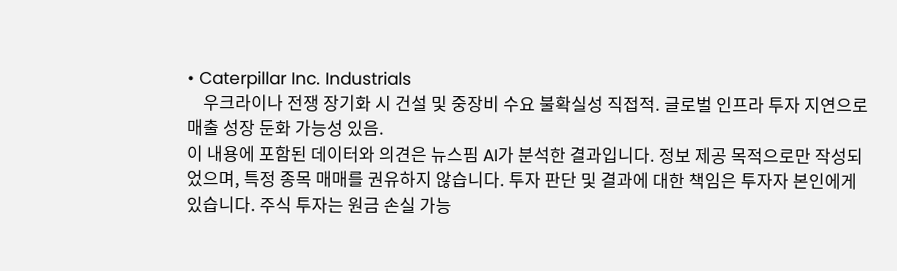• Caterpillar Inc. Industrials
    우크라이나 전쟁 장기화 시 건설 및 중장비 수요 불확실성 직접적. 글로벌 인프라 투자 지연으로 매출 성장 둔화 가능성 있음.
이 내용에 포함된 데이터와 의견은 뉴스핌 AI가 분석한 결과입니다. 정보 제공 목적으로만 작성되었으며, 특정 종목 매매를 권유하지 않습니다. 투자 판단 및 결과에 대한 책임은 투자자 본인에게 있습니다. 주식 투자는 원금 손실 가능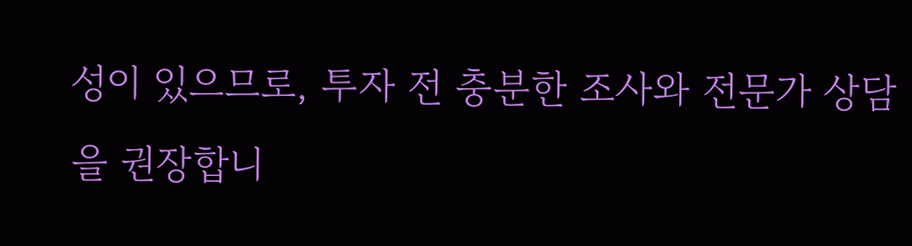성이 있으므로, 투자 전 충분한 조사와 전문가 상담을 권장합니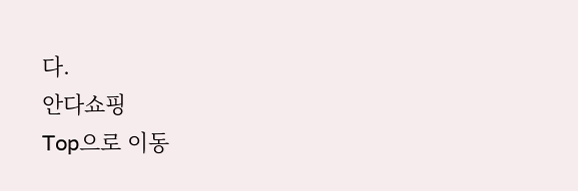다.
안다쇼핑
Top으로 이동